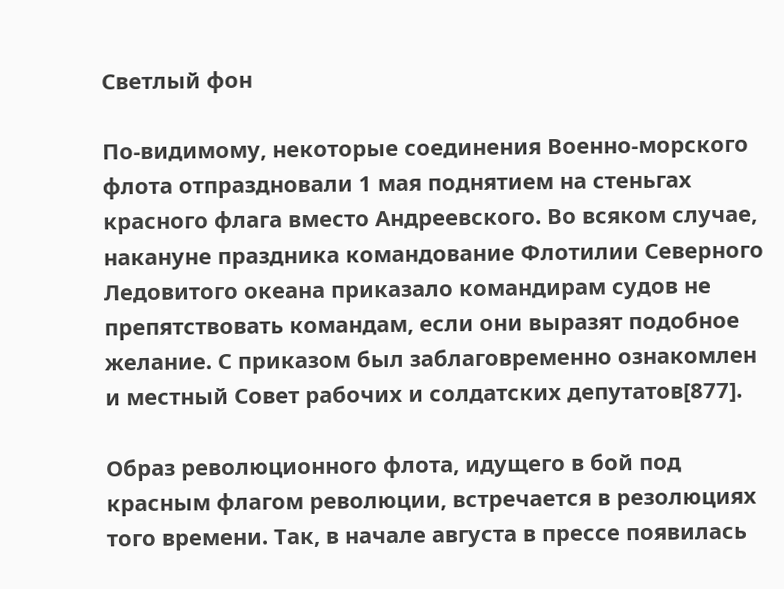Светлый фон

По-видимому, некоторые соединения Военно-морского флота отпраздновали 1 мая поднятием на стеньгах красного флага вместо Андреевского. Во всяком случае, накануне праздника командование Флотилии Северного Ледовитого океана приказало командирам судов не препятствовать командам, если они выразят подобное желание. С приказом был заблаговременно ознакомлен и местный Совет рабочих и солдатских депутатов[877].

Образ революционного флота, идущего в бой под красным флагом революции, встречается в резолюциях того времени. Так, в начале августа в прессе появилась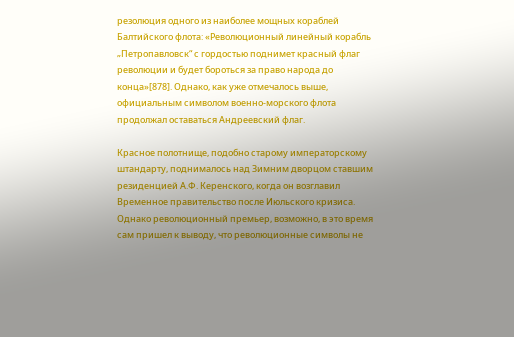резолюция одного из наиболее мощных кораблей Балтийского флота: «Революционный линейный корабль „Петропавловск“ с гордостью поднимет красный флаг революции и будет бороться за право народа до конца»[878]. Однако, как уже отмечалось выше, официальным символом военно-морского флота продолжал оставаться Андреевский флаг.

Красное полотнище, подобно старому императорскому штандарту, поднималось над Зимним дворцом ставшим резиденцией А.Ф. Керенского, когда он возглавил Временное правительство после Июльского кризиса. Однако революционный премьер, возможно, в это время сам пришел к выводу, что революционные символы не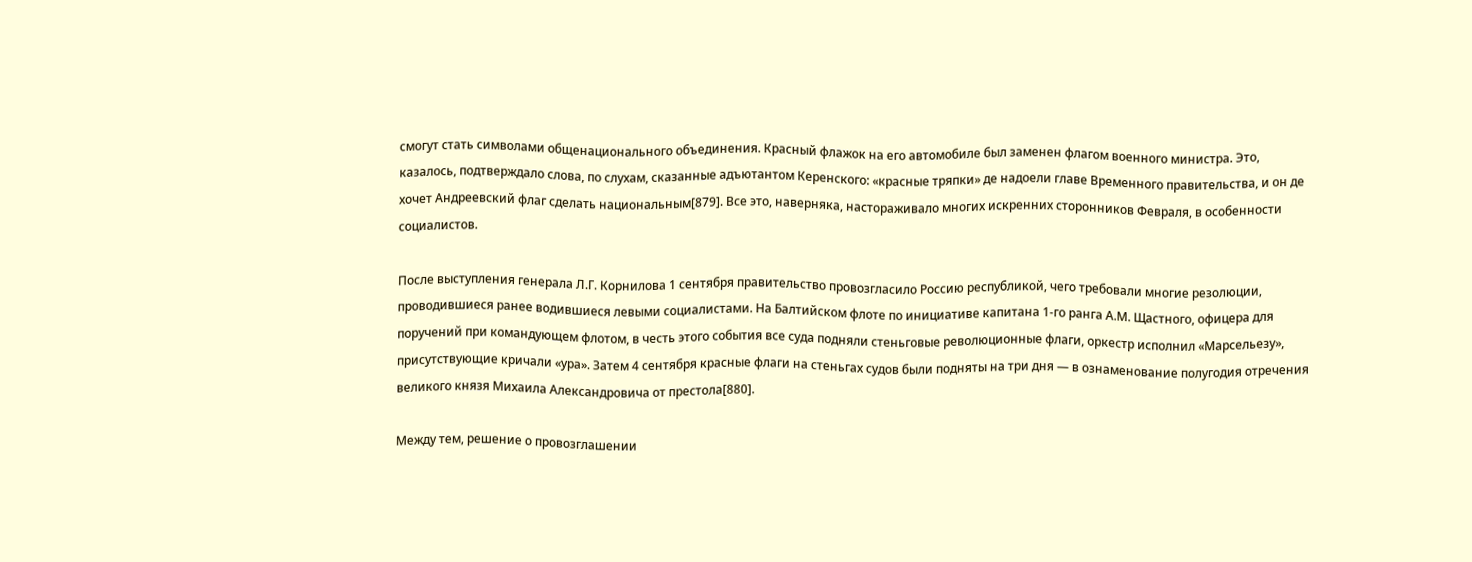смогут стать символами общенационального объединения. Красный флажок на его автомобиле был заменен флагом военного министра. Это, казалось, подтверждало слова, по слухам, сказанные адъютантом Керенского: «красные тряпки» де надоели главе Временного правительства, и он де хочет Андреевский флаг сделать национальным[879]. Все это, наверняка, настораживало многих искренних сторонников Февраля, в особенности социалистов.

После выступления генерала Л.Г. Корнилова 1 сентября правительство провозгласило Россию республикой, чего требовали многие резолюции, проводившиеся ранее водившиеся левыми социалистами. На Балтийском флоте по инициативе капитана 1-го ранга А.М. Щастного, офицера для поручений при командующем флотом, в честь этого события все суда подняли стеньговые революционные флаги, оркестр исполнил «Марсельезу», присутствующие кричали «ура». Затем 4 сентября красные флаги на стеньгах судов были подняты на три дня — в ознаменование полугодия отречения великого князя Михаила Александровича от престола[880].

Между тем, решение о провозглашении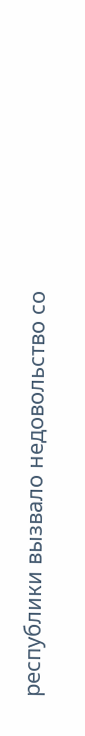республики вызвало недовольство со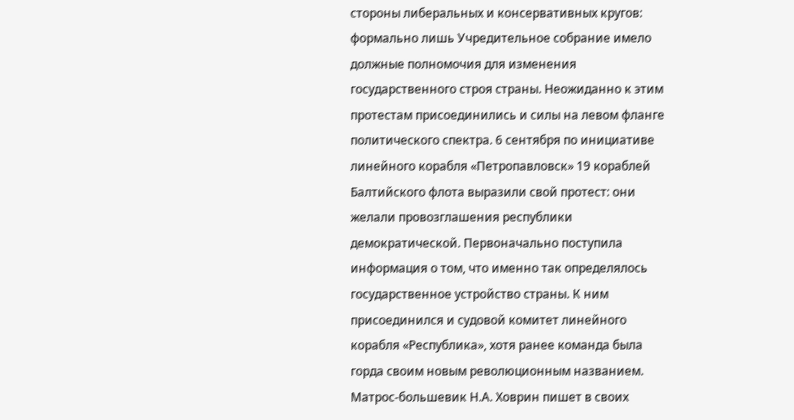стороны либеральных и консервативных кругов: формально лишь Учредительное собрание имело должные полномочия для изменения государственного строя страны. Неожиданно к этим протестам присоединились и силы на левом фланге политического спектра. 6 сентября по инициативе линейного корабля «Петропавловск» 19 кораблей Балтийского флота выразили свой протест: они желали провозглашения республики демократической. Первоначально поступила информация о том, что именно так определялось государственное устройство страны. К ним присоединился и судовой комитет линейного корабля «Республика», хотя ранее команда была горда своим новым революционным названием. Матрос-большевик Н.А. Ховрин пишет в своих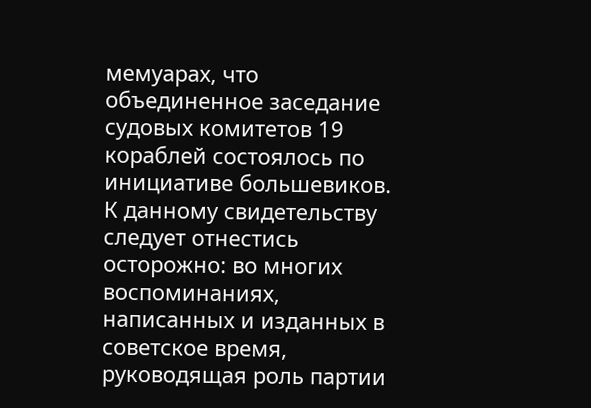мемуарах, что объединенное заседание судовых комитетов 19 кораблей состоялось по инициативе большевиков. К данному свидетельству следует отнестись осторожно: во многих воспоминаниях, написанных и изданных в советское время, руководящая роль партии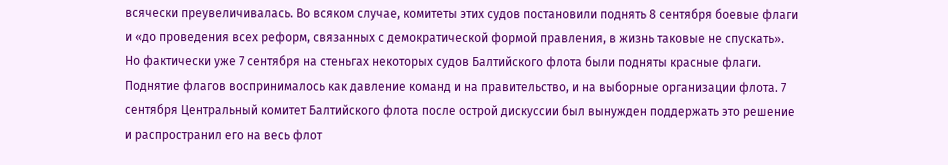всячески преувеличивалась. Во всяком случае, комитеты этих судов постановили поднять 8 сентября боевые флаги и «до проведения всех реформ, связанных с демократической формой правления, в жизнь таковые не спускать». Но фактически уже 7 сентября на стеньгах некоторых судов Балтийского флота были подняты красные флаги. Поднятие флагов воспринималось как давление команд и на правительство, и на выборные организации флота. 7 сентября Центральный комитет Балтийского флота после острой дискуссии был вынужден поддержать это решение и распространил его на весь флот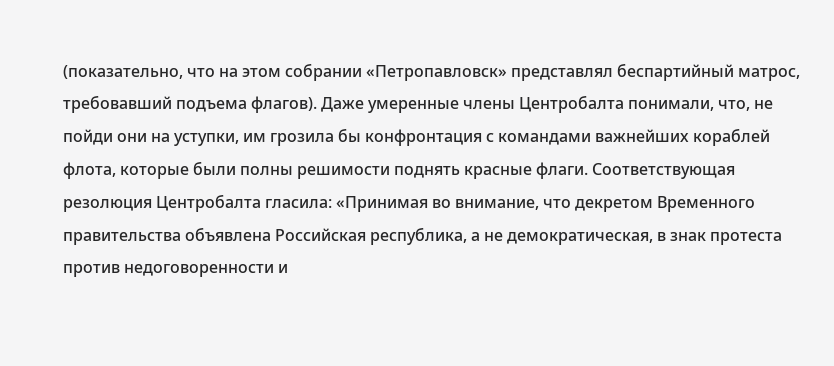(показательно, что на этом собрании «Петропавловск» представлял беспартийный матрос, требовавший подъема флагов). Даже умеренные члены Центробалта понимали, что, не пойди они на уступки, им грозила бы конфронтация с командами важнейших кораблей флота, которые были полны решимости поднять красные флаги. Соответствующая резолюция Центробалта гласила: «Принимая во внимание, что декретом Временного правительства объявлена Российская республика, а не демократическая, в знак протеста против недоговоренности и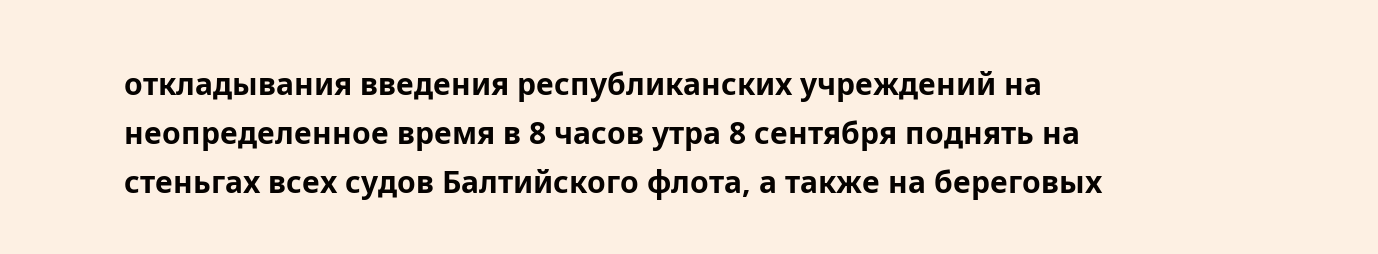откладывания введения республиканских учреждений на неопределенное время в 8 часов утра 8 сентября поднять на стеньгах всех судов Балтийского флота, а также на береговых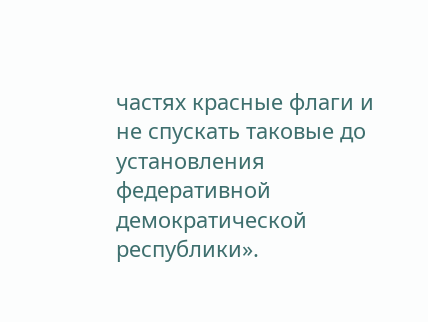частях красные флаги и не спускать таковые до установления федеративной демократической республики».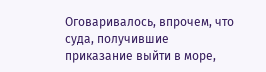Оговаривалось, впрочем, что суда, получившие приказание выйти в море,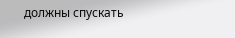должны спускать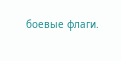боевые флаги.